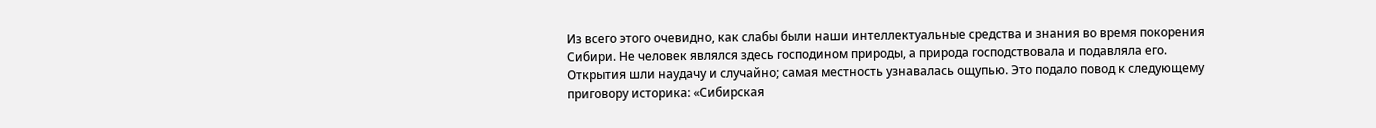Из всего этого очевидно, как слабы были наши интеллектуальные средства и знания во время покорения Сибири. Не человек являлся здесь господином природы, а природа господствовала и подавляла его. Открытия шли наудачу и случайно; самая местность узнавалась ощупью. Это подало повод к следующему приговору историка: «Сибирская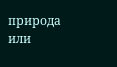природа или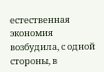естественная экономия возбудила, с одной стороны, в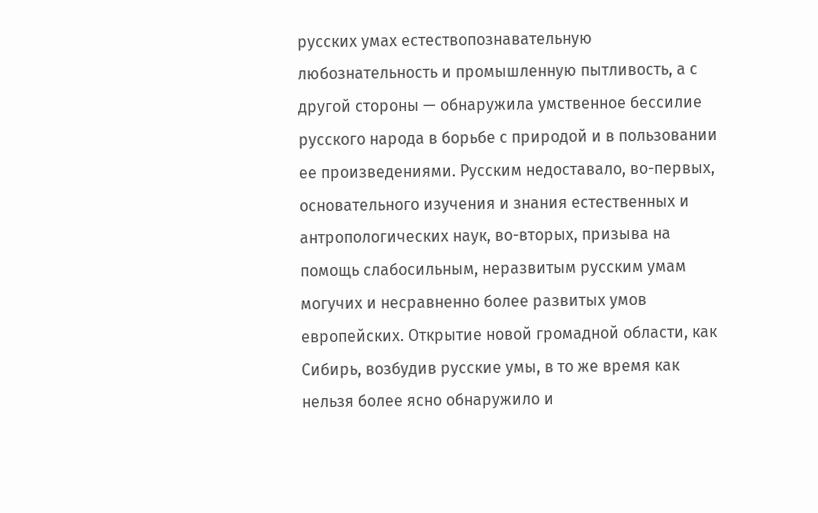русских умах естествопознавательную любознательность и промышленную пытливость, а с другой стороны — обнаружила умственное бессилие русского народа в борьбе с природой и в пользовании ее произведениями. Русским недоставало, во-первых, основательного изучения и знания естественных и антропологических наук, во-вторых, призыва на помощь слабосильным, неразвитым русским умам могучих и несравненно более развитых умов европейских. Открытие новой громадной области, как Сибирь, возбудив русские умы, в то же время как нельзя более ясно обнаружило и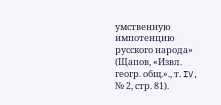умственную импотенцию русского народа» (Щапов, «Извл. геогр. общ.»., т. IV, № 2, стр. 81).